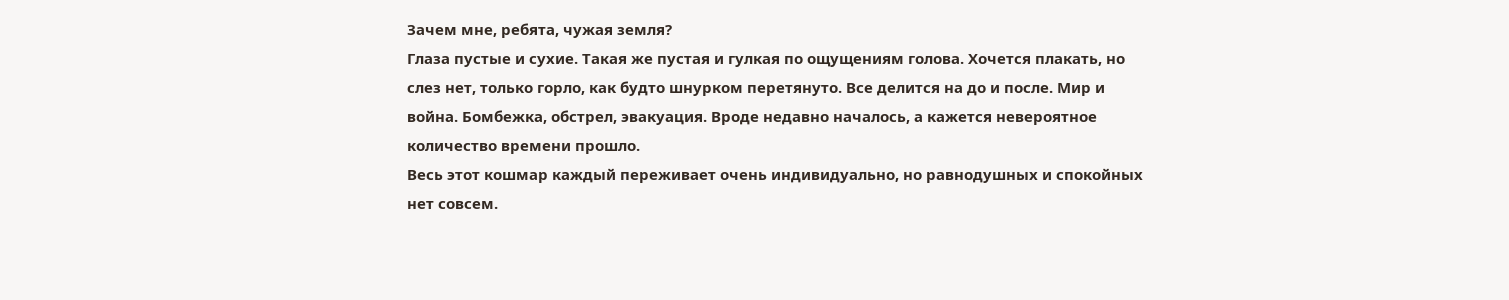Зачем мне, ребята, чужая земля?
Глаза пустые и сухие. Такая же пустая и гулкая по ощущениям голова. Хочется плакать, но слез нет, только горло, как будто шнурком перетянуто. Все делится на до и после. Мир и война. Бомбежка, обстрел, эвакуация. Вроде недавно началось, а кажется невероятное количество времени прошло.
Весь этот кошмар каждый переживает очень индивидуально, но равнодушных и спокойных нет совсем.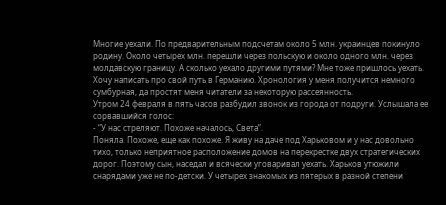Многие уехали. По предварительным подсчетам около 5 млн. украинцев покинуло родину. Около четырех млн. перешли через польскую и около одного млн. через молдавскую границу. А сколько уехало другими путями? Мне тоже пришлось уехать.
Хочу написать про свой путь в Германию. Хронология у меня получится немного сумбурная, да простят меня читатели за некоторую рассеянность.
Утром 24 февраля в пять часов разбудил звонок из города от подруги. Услышала ее сорвавшийся голос:
- “У нас стреляют. Похоже началось, Света”.
Поняла. Похоже, еще как похоже. Я живу на даче под Харьковом и у нас довольно тихо, только неприятное расположение домов на перекрестке двух стратегических дорог. Поэтому сын, наседал и всячески уговаривал уехать. Харьков утюжили снарядами уже не по-детски. У четырех знакомых из пятерых в разной степени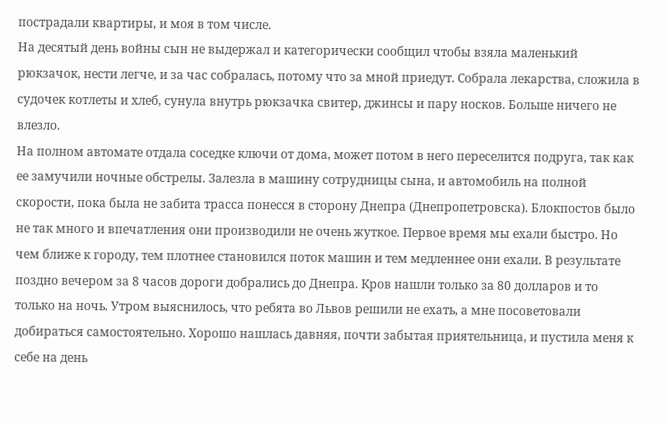пострадали квартиры, и моя в том числе.
На десятый день войны сын не выдержал и категорически сообщил чтобы взяла маленький рюкзачок, нести легче, и за час собралась, потому что за мной приедут. Собрала лекарства, сложила в судочек котлеты и хлеб, сунула внутрь рюкзачка свитер, джинсы и пару носков. Больше ничего не влезло.
На полном автомате отдала соседке ключи от дома, может потом в него переселится подруга, так как ее замучили ночные обстрелы. Залезла в машину сотрудницы сына, и автомобиль на полной скорости, пока была не забита трасса понесся в сторону Днепра (Днепропетровска). Блокпостов было не так много и впечатления они производили не очень жуткое. Первое время мы ехали быстро. Но чем ближе к городу, тем плотнее становился поток машин и тем медленнее они ехали. В результате поздно вечером за 8 часов дороги добрались до Днепра. Кров нашли только за 80 долларов и то только на ночь. Утром выяснилось, что ребята во Львов решили не ехать, а мне посоветовали добираться самостоятельно. Хорошо нашлась давняя, почти забытая приятельница, и пустила меня к себе на день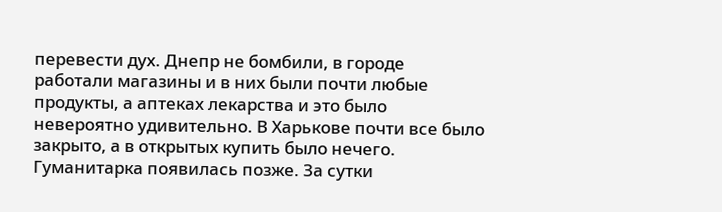перевести дух. Днепр не бомбили, в городе работали магазины и в них были почти любые продукты, а аптеках лекарства и это было невероятно удивительно. В Харькове почти все было закрыто, а в открытых купить было нечего. Гуманитарка появилась позже. За сутки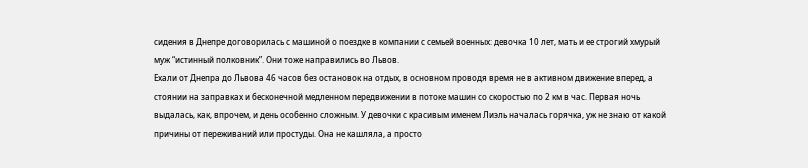сидения в Днепре договорилась с машиной о поездке в компании с семьей военных: девочка 10 лет, мать и ее строгий хмурый муж “истинный полковник”. Они тоже направились во Львов.
Ехали от Днепра до Львова 46 часов без остановок на отдых, в основном проводя время не в активном движение вперед, а стоянии на заправках и бесконечной медленном передвижении в потоке машин со скоростью по 2 км в час. Первая ночь выдалась, как, впрочем, и день особенно сложным. У девочки с красивым именем Лиэль началась горячка, уж не знаю от какой причины от переживаний или простуды. Она не кашляла, а просто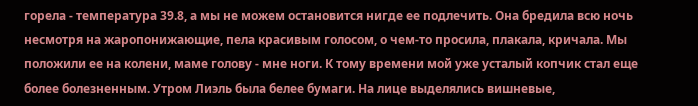горела - температура 39.8, а мы не можем остановится нигде ее подлечить. Она бредила всю ночь несмотря на жаропонижающие, пела красивым голосом, о чем-то просила, плакала, кричала. Мы положили ее на колени, маме голову - мне ноги. К тому времени мой уже усталый копчик стал еще более болезненным. Утром Лиэль была белее бумаги. На лице выделялись вишневые,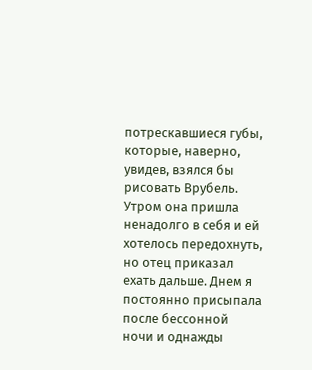потрескавшиеся губы, которые, наверно, увидев, взялся бы рисовать Врубель. Утром она пришла ненадолго в себя и ей хотелось передохнуть, но отец приказал ехать дальше. Днем я постоянно присыпала после бессонной ночи и однажды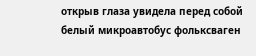открыв глаза увидела перед собой белый микроавтобус фольксваген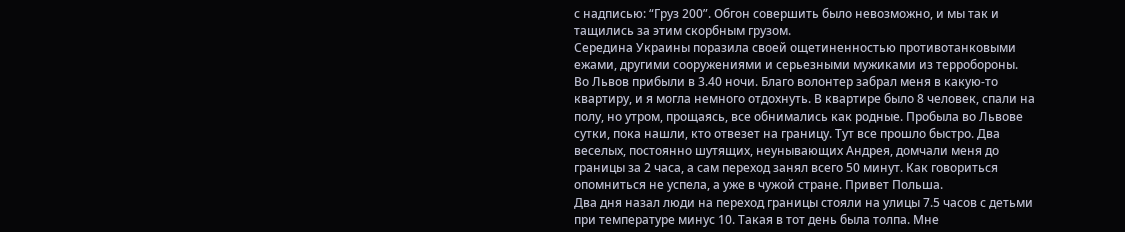с надписью: “Груз 200”. Обгон совершить было невозможно, и мы так и тащились за этим скорбным грузом.
Середина Украины поразила своей ощетиненностью противотанковыми ежами, другими сооружениями и серьезными мужиками из терробороны.
Во Львов прибыли в 3.40 ночи. Благо волонтер забрал меня в какую-то квартиру, и я могла немного отдохнуть. В квартире было 8 человек, спали на полу, но утром, прощаясь, все обнимались как родные. Пробыла во Львове сутки, пока нашли, кто отвезет на границу. Тут все прошло быстро. Два веселых, постоянно шутящих, неунывающих Андрея, домчали меня до границы за 2 часа, а сам переход занял всего 50 минут. Как говориться опомниться не успела, а уже в чужой стране. Привет Польша.
Два дня назал люди на переход границы стояли на улицы 7.5 часов с детьми при температуре минус 10. Такая в тот день была толпа. Мне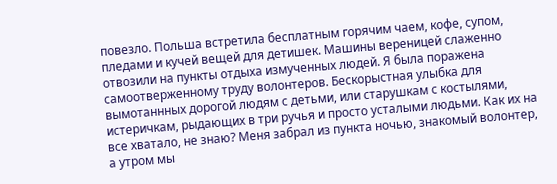повезло. Польша встретила бесплатным горячим чаем, кофе, супом, пледами и кучей вещей для детишек. Машины вереницей слаженно отвозили на пункты отдыха измученных людей. Я была поражена самоотверженному труду волонтеров. Бескорыстная улыбка для вымотаннных дорогой людям с детьми, или старушкам с костылями, истеричкам, рыдающих в три ручья и просто усталыми людьми. Как их на все хватало, не знаю? Меня забрал из пункта ночью, знакомый волонтер, а утром мы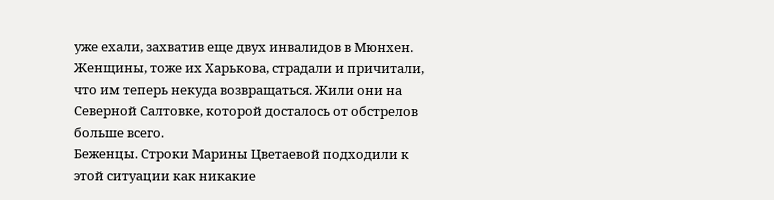уже ехали, захватив еще двух инвалидов в Мюнхен. Женщины, тоже их Харькова, страдали и причитали, что им теперь некуда возвращаться. Жили они на Северной Салтовке, которой досталось от обстрелов больше всего.
Беженцы. Строки Марины Цветаевой подходили к этой ситуации как никакие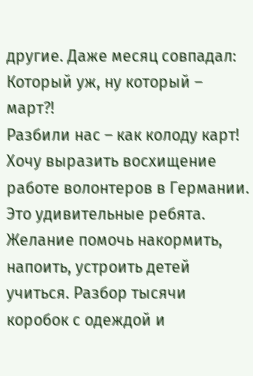другие. Даже месяц совпадал:
Который уж, ну который – март?!
Разбили нас – как колоду карт!
Хочу выразить восхищение работе волонтеров в Германии. Это удивительные ребята. Желание помочь накормить, напоить, устроить детей учиться. Разбор тысячи коробок с одеждой и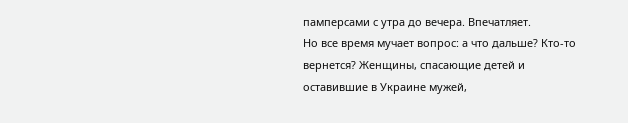памперсами с утра до вечера. Впечатляет.
Но все время мучает вопрос: а что дальше? Кто-то вернется? Женщины, спасающие детей и оставившие в Украине мужей,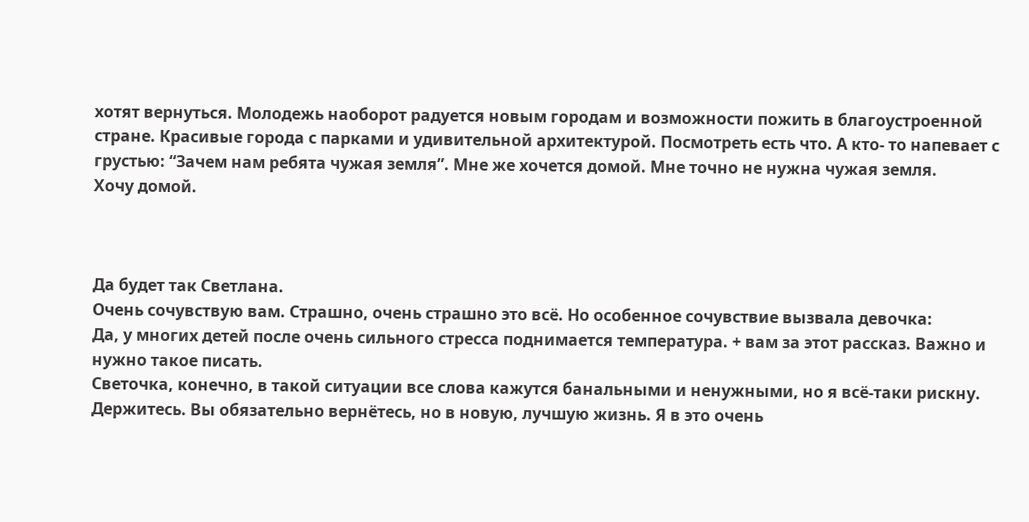хотят вернуться. Молодежь наоборот радуется новым городам и возможности пожить в благоустроенной стране. Красивые города с парками и удивительной архитектурой. Посмотреть есть что. А кто- то напевает с грустью: “Зачем нам ребята чужая земля”. Мне же хочется домой. Мне точно не нужна чужая земля.
Хочу домой.



Да будет так Светлана.
Очень сочувствую вам. Страшно, очень страшно это всё. Но особенное сочувствие вызвала девочка:
Да, у многих детей после очень сильного стресса поднимается температура. + вам за этот рассказ. Важно и нужно такое писать.
Светочка, конечно, в такой ситуации все слова кажутся банальными и ненужными, но я всё-таки рискну. Держитесь. Вы обязательно вернётесь, но в новую, лучшую жизнь. Я в это очень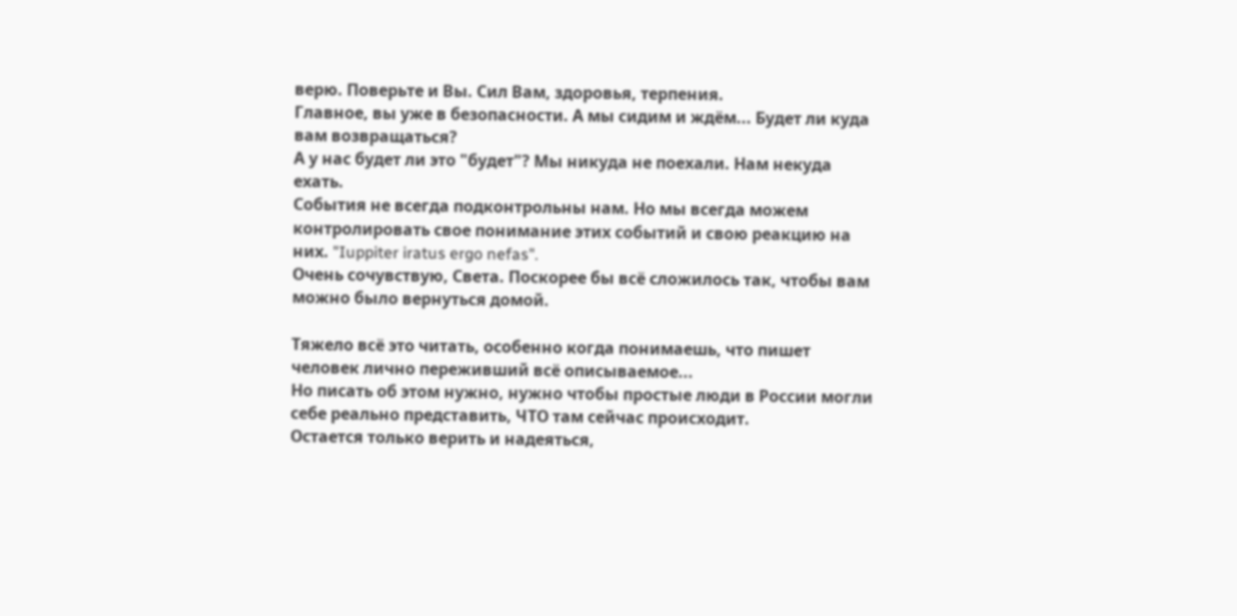верю. Поверьте и Вы. Сил Вам, здоровья, терпения.
Главное, вы уже в безопасности. А мы сидим и ждём... Будет ли куда вам возвращаться?
А у нас будет ли это "будет"? Мы никуда не поехали. Нам некуда ехать.
События не всегда подконтрольны нам. Но мы всегда можем контролировать свое понимание этих событий и свою реакцию на них. "Iuppiter iratus ergo nefas".
Очень сочувствую, Света. Поскорее бы всё сложилось так, чтобы вам можно было вернуться домой.

Тяжело всё это читать, особенно когда понимаешь, что пишет человек лично переживший всё описываемое...
Но писать об этом нужно, нужно чтобы простые люди в России могли себе реально представить, ЧТО там сейчас происходит.
Остается только верить и надеяться,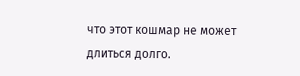что этот кошмар не может длиться долго.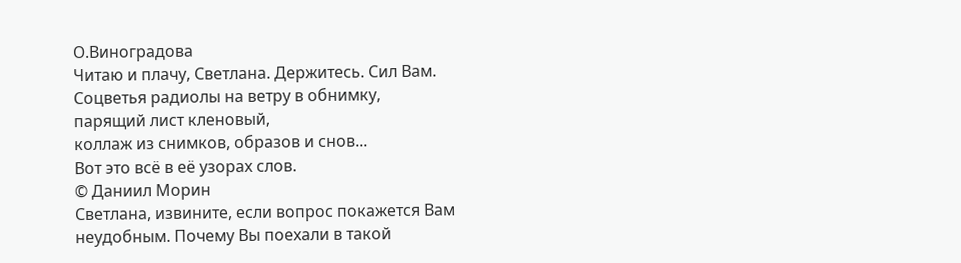О.Виноградова
Читаю и плачу, Светлана. Держитесь. Сил Вам.
Соцветья радиолы на ветру в обнимку,
парящий лист кленовый,
коллаж из снимков, образов и снов...
Вот это всё в её узорах слов.
© Даниил Морин
Светлана, извините, если вопрос покажется Вам неудобным. Почему Вы поехали в такой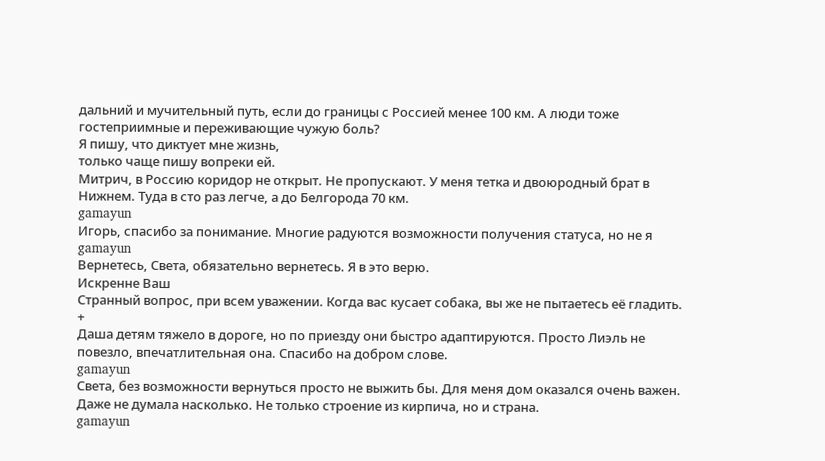дальний и мучительный путь, если до границы с Россией менее 100 км. А люди тоже гостеприимные и переживающие чужую боль?
Я пишу, что диктует мне жизнь,
только чаще пишу вопреки ей.
Митрич, в Россию коридор не открыт. Не пропускают. У меня тетка и двоюродный брат в Нижнем. Туда в сто раз легче, а до Белгорода 70 км.
gamayun
Игорь, спасибо за понимание. Многие радуются возможности получения статуса, но не я
gamayun
Вернетесь, Света, обязательно вернетесь. Я в это верю.
Искренне Ваш
Странный вопрос, при всем уважении. Когда вас кусает собака, вы же не пытаетесь её гладить.
+
Даша детям тяжело в дороге, но по приезду они быстро адаптируются. Просто Лиэль не повезло, впечатлительная она. Спасибо на добром слове.
gamayun
Света, без возможности вернуться просто не выжить бы. Для меня дом оказался очень важен. Даже не думала насколько. Не только строение из кирпича, но и страна.
gamayun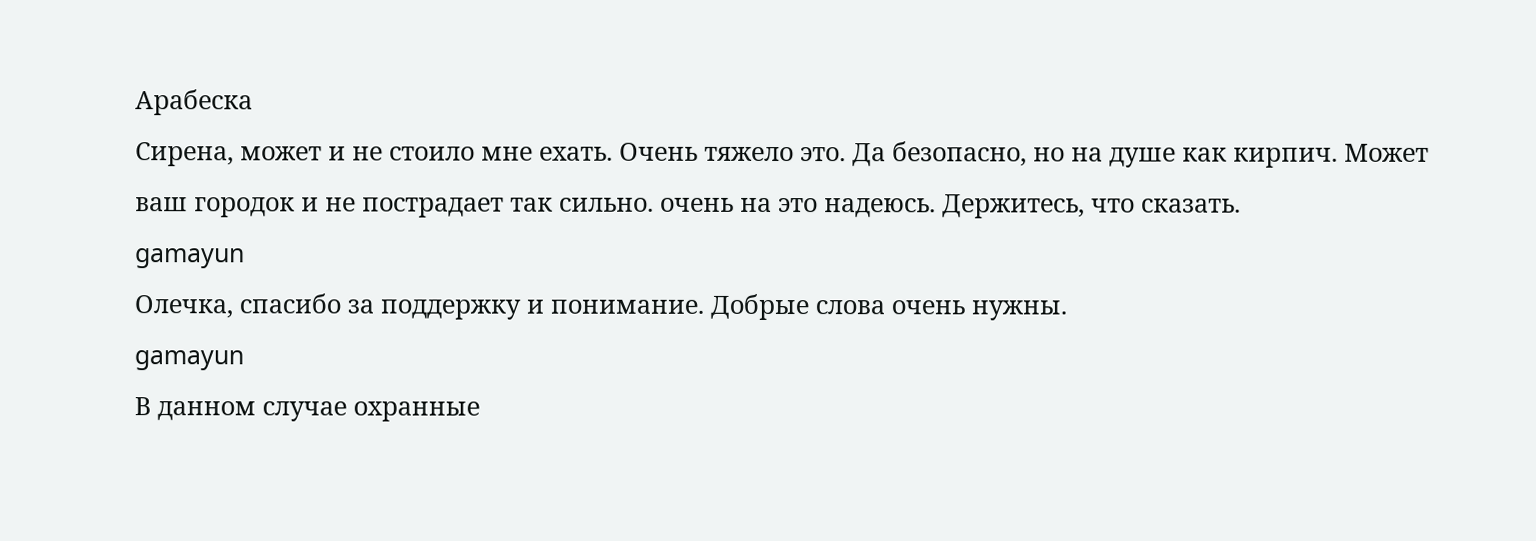Арабеска
Сирена, может и не стоило мне ехать. Очень тяжело это. Да безопасно, но на душе как кирпич. Может ваш городок и не пострадает так сильно. очень на это надеюсь. Держитесь, что сказать.
gamayun
Олечка, спасибо за поддержку и понимание. Добрые слова очень нужны.
gamayun
В данном случае охранные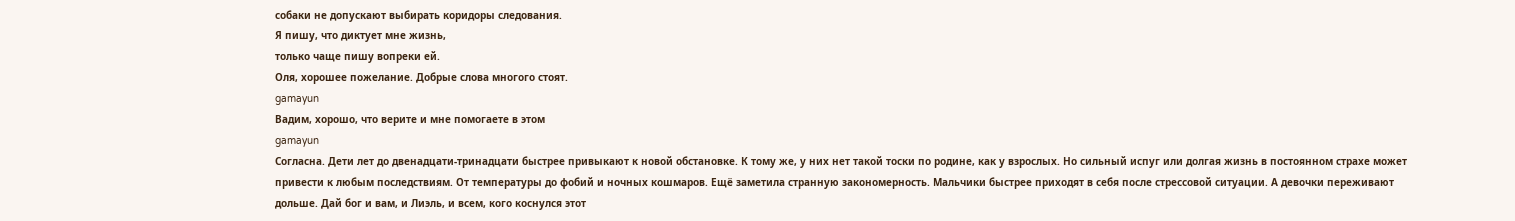собаки не допускают выбирать коридоры следования.
Я пишу, что диктует мне жизнь,
только чаще пишу вопреки ей.
Оля, хорошее пожелание. Добрые слова многого стоят.
gamayun
Вадим, хорошо, что верите и мне помогаете в этом
gamayun
Согласна. Дети лет до двенадцати-тринадцати быстрее привыкают к новой обстановке. К тому же, у них нет такой тоски по родине, как у взрослых. Но сильный испуг или долгая жизнь в постоянном страхе может привести к любым последствиям. От температуры до фобий и ночных кошмаров. Ещё заметила странную закономерность. Мальчики быстрее приходят в себя после стрессовой ситуации. А девочки переживают дольше. Дай бог и вам, и Лиэль, и всем, кого коснулся этот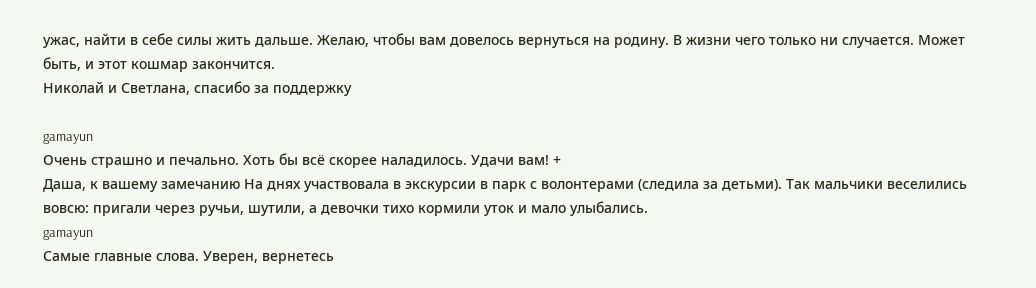ужас, найти в себе силы жить дальше. Желаю, чтобы вам довелось вернуться на родину. В жизни чего только ни случается. Может быть, и этот кошмар закончится.
Николай и Светлана, спасибо за поддержку

gamayun
Очень страшно и печально. Хоть бы всё скорее наладилось. Удачи вам! +
Даша, к вашему замечанию На днях участвовала в экскурсии в парк с волонтерами (следила за детьми). Так мальчики веселились вовсю: пригали через ручьи, шутили, а девочки тихо кормили уток и мало улыбались.
gamayun
Самые главные слова. Уверен, вернетесь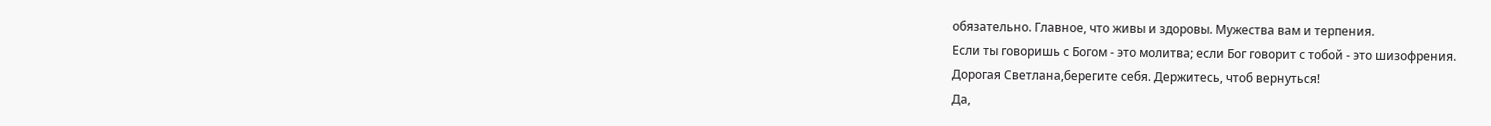обязательно. Главное, что живы и здоровы. Мужества вам и терпения.
Если ты говоришь с Богом - это молитва; если Бог говорит с тобой - это шизофрения.
Дорогая Светлана,берегите себя. Держитесь, чтоб вернуться!
Да,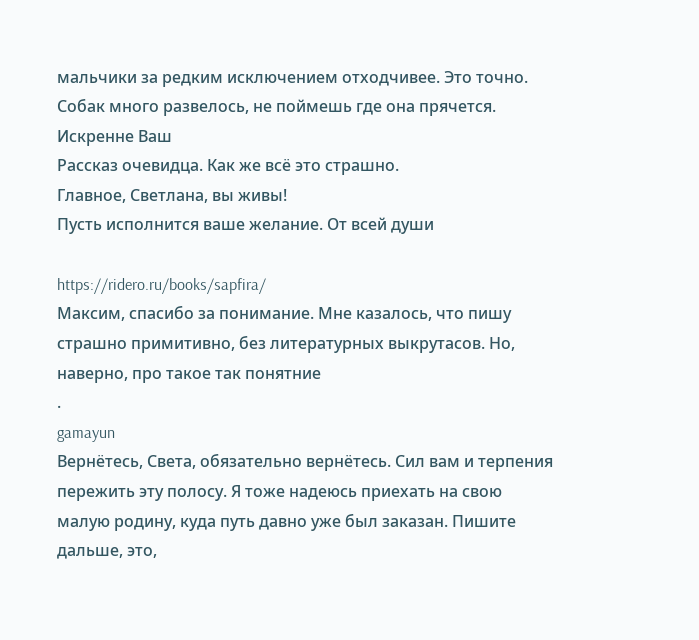мальчики за редким исключением отходчивее. Это точно.
Собак много развелось, не поймешь где она прячется.
Искренне Ваш
Рассказ очевидца. Как же всё это страшно.
Главное, Светлана, вы живы!
Пусть исполнится ваше желание. От всей души

https://ridero.ru/books/sapfira/
Максим, спасибо за понимание. Мне казалось, что пишу страшно примитивно, без литературных выкрутасов. Но, наверно, про такое так понятние
.
gamayun
Вернётесь, Света, обязательно вернётесь. Сил вам и терпения пережить эту полосу. Я тоже надеюсь приехать на свою малую родину, куда путь давно уже был заказан. Пишите дальше, это,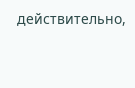действительно,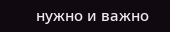нужно и важно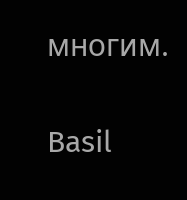многим.

Basil